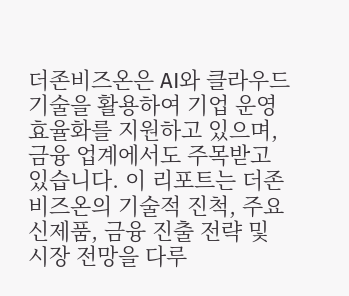더존비즈온은 AI와 클라우드 기술을 활용하여 기업 운영 효율화를 지원하고 있으며, 금융 업계에서도 주목받고 있습니다. 이 리포트는 더존비즈온의 기술적 진척, 주요 신제품, 금융 진출 전략 및 시장 전망을 다루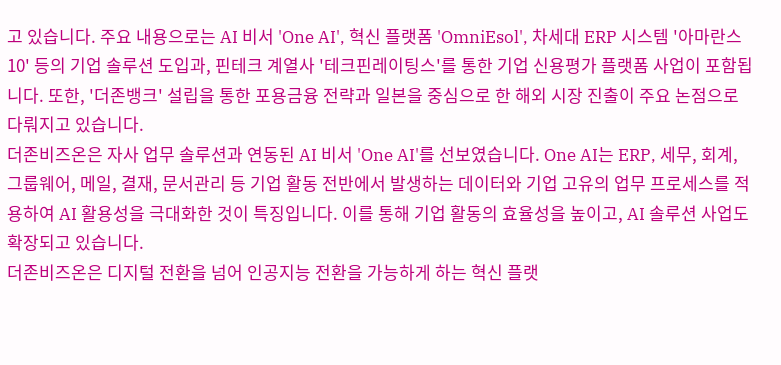고 있습니다. 주요 내용으로는 AI 비서 'One AI', 혁신 플랫폼 'OmniEsol', 차세대 ERP 시스템 '아마란스 10' 등의 기업 솔루션 도입과, 핀테크 계열사 '테크핀레이팅스'를 통한 기업 신용평가 플랫폼 사업이 포함됩니다. 또한, '더존뱅크' 설립을 통한 포용금융 전략과 일본을 중심으로 한 해외 시장 진출이 주요 논점으로 다뤄지고 있습니다.
더존비즈온은 자사 업무 솔루션과 연동된 AI 비서 'One AI'를 선보였습니다. One AI는 ERP, 세무, 회계, 그룹웨어, 메일, 결재, 문서관리 등 기업 활동 전반에서 발생하는 데이터와 기업 고유의 업무 프로세스를 적용하여 AI 활용성을 극대화한 것이 특징입니다. 이를 통해 기업 활동의 효율성을 높이고, AI 솔루션 사업도 확장되고 있습니다.
더존비즈온은 디지털 전환을 넘어 인공지능 전환을 가능하게 하는 혁신 플랫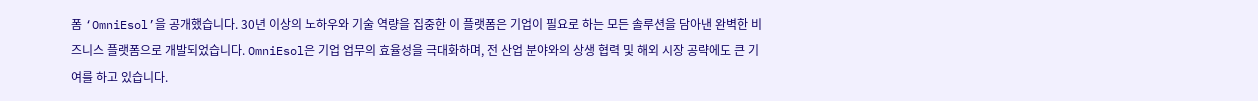폼 ‘OmniEsol’을 공개했습니다. 30년 이상의 노하우와 기술 역량을 집중한 이 플랫폼은 기업이 필요로 하는 모든 솔루션을 담아낸 완벽한 비즈니스 플랫폼으로 개발되었습니다. OmniEsol은 기업 업무의 효율성을 극대화하며, 전 산업 분야와의 상생 협력 및 해외 시장 공략에도 큰 기여를 하고 있습니다.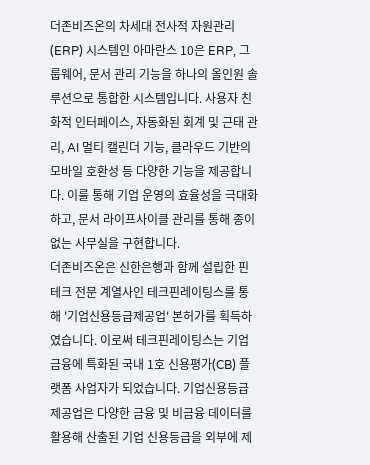더존비즈온의 차세대 전사적 자원관리(ERP) 시스템인 아마란스 10은 ERP, 그룹웨어, 문서 관리 기능을 하나의 올인원 솔루션으로 통합한 시스템입니다. 사용자 친화적 인터페이스, 자동화된 회계 및 근태 관리, AI 멀티 캘린더 기능, 클라우드 기반의 모바일 호환성 등 다양한 기능을 제공합니다. 이를 통해 기업 운영의 효율성을 극대화하고, 문서 라이프사이클 관리를 통해 종이 없는 사무실을 구현합니다.
더존비즈온은 신한은행과 함께 설립한 핀테크 전문 계열사인 테크핀레이팅스를 통해 '기업신용등급제공업' 본허가를 획득하였습니다. 이로써 테크핀레이팅스는 기업금융에 특화된 국내 1호 신용평가(CB) 플랫폼 사업자가 되었습니다. 기업신용등급제공업은 다양한 금융 및 비금융 데이터를 활용해 산출된 기업 신용등급을 외부에 제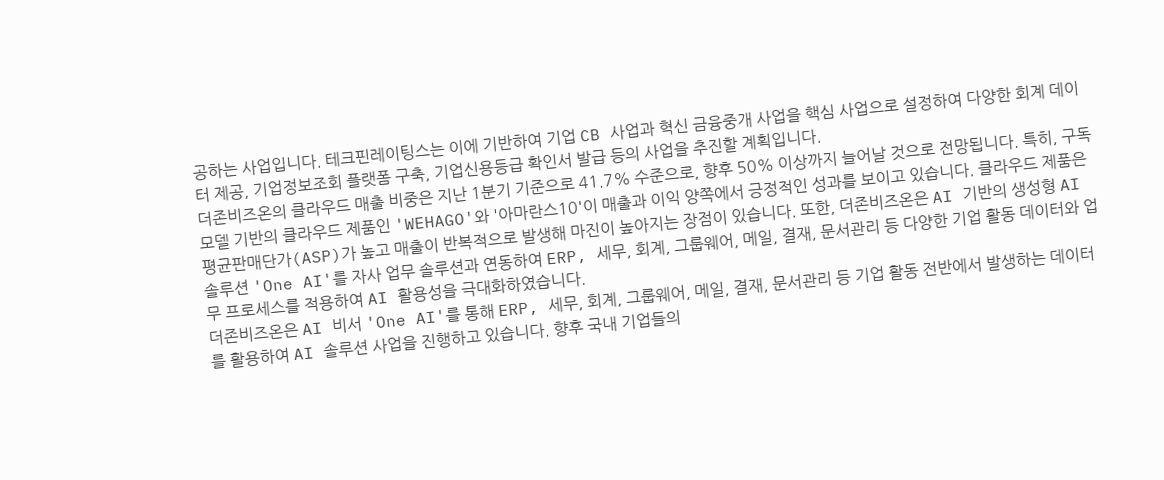공하는 사업입니다. 테크핀레이팅스는 이에 기반하여 기업 CB 사업과 혁신 금융중개 사업을 핵심 사업으로 설정하여 다양한 회계 데이터 제공, 기업정보조회 플랫폼 구축, 기업신용등급 확인서 발급 등의 사업을 추진할 계획입니다.
더존비즈온의 클라우드 매출 비중은 지난 1분기 기준으로 41.7% 수준으로, 향후 50% 이상까지 늘어날 것으로 전망됩니다. 특히, 구독 모델 기반의 클라우드 제품인 'WEHAGO'와 '아마란스10'이 매출과 이익 양쪽에서 긍정적인 성과를 보이고 있습니다. 클라우드 제품은 평균판매단가(ASP)가 높고 매출이 반복적으로 발생해 마진이 높아지는 장점이 있습니다. 또한, 더존비즈온은 AI 기반의 생성형 AI 솔루션 'One AI'를 자사 업무 솔루션과 연동하여 ERP, 세무, 회계, 그룹웨어, 메일, 결재, 문서관리 등 다양한 기업 활동 데이터와 업무 프로세스를 적용하여 AI 활용성을 극대화하였습니다.
더존비즈온은 AI 비서 'One AI'를 통해 ERP, 세무, 회계, 그룹웨어, 메일, 결재, 문서관리 등 기업 활동 전반에서 발생하는 데이터를 활용하여 AI 솔루션 사업을 진행하고 있습니다. 향후 국내 기업들의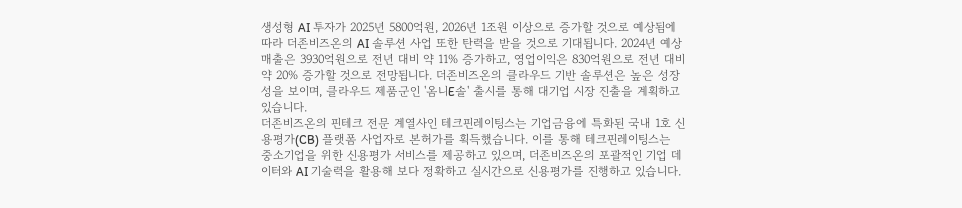생성형 AI 투자가 2025년 5800억원, 2026년 1조원 이상으로 증가할 것으로 예상됨에 따라 더존비즈온의 AI 솔루션 사업 또한 탄력을 받을 것으로 기대됩니다. 2024년 예상 매출은 3930억원으로 전년 대비 약 11% 증가하고, 영업이익은 830억원으로 전년 대비 약 20% 증가할 것으로 전망됩니다. 더존비즈온의 클라우드 기반 솔루션은 높은 성장성을 보이며, 클라우드 제품군인 '옴니E솔' 출시를 통해 대기업 시장 진출을 계획하고 있습니다.
더존비즈온의 핀테크 전문 계열사인 테크핀레이팅스는 기업금융에 특화된 국내 1호 신용평가(CB) 플랫폼 사업자로 본허가를 획득했습니다. 이를 통해 테크핀레이팅스는 중소기업을 위한 신용평가 서비스를 제공하고 있으며, 더존비즈온의 포괄적인 기업 데이터와 AI 기술력을 활용해 보다 정확하고 실시간으로 신용평가를 진행하고 있습니다.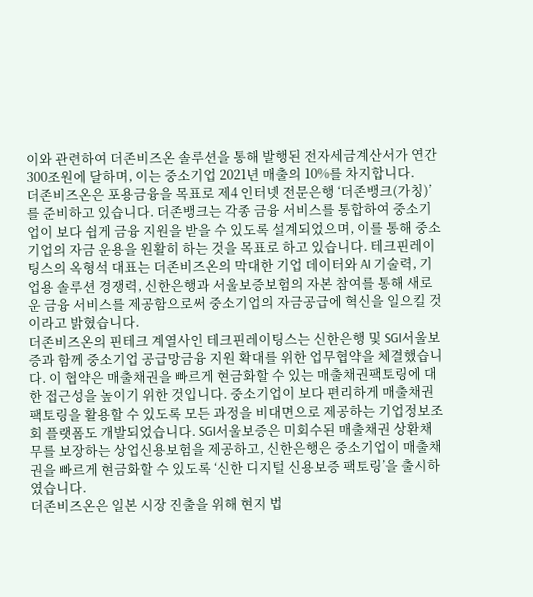이와 관련하여 더존비즈온 솔루션을 통해 발행된 전자세금계산서가 연간 300조원에 달하며, 이는 중소기업 2021년 매출의 10%를 차지합니다.
더존비즈온은 포용금융을 목표로 제4 인터넷 전문은행 ‘더존뱅크(가칭)’를 준비하고 있습니다. 더존뱅크는 각종 금융 서비스를 통합하여 중소기업이 보다 쉽게 금융 지원을 받을 수 있도록 설계되었으며, 이를 통해 중소기업의 자금 운용을 원활히 하는 것을 목표로 하고 있습니다. 테크핀레이팅스의 옥형석 대표는 더존비즈온의 막대한 기업 데이터와 AI 기술력, 기업용 솔루션 경쟁력, 신한은행과 서울보증보험의 자본 참여를 통해 새로운 금융 서비스를 제공함으로써 중소기업의 자금공급에 혁신을 일으킬 것이라고 밝혔습니다.
더존비즈온의 핀테크 계열사인 테크핀레이팅스는 신한은행 및 SGI서울보증과 함께 중소기업 공급망금융 지원 확대를 위한 업무협약을 체결했습니다. 이 협약은 매출채권을 빠르게 현금화할 수 있는 매출채권팩토링에 대한 접근성을 높이기 위한 것입니다. 중소기업이 보다 편리하게 매출채권팩토링을 활용할 수 있도록 모든 과정을 비대면으로 제공하는 기업정보조회 플랫폼도 개발되었습니다. SGI서울보증은 미회수된 매출채권 상환채무를 보장하는 상업신용보험을 제공하고, 신한은행은 중소기업이 매출채권을 빠르게 현금화할 수 있도록 ‘신한 디지털 신용보증 팩토링’을 출시하였습니다.
더존비즈온은 일본 시장 진출을 위해 현지 법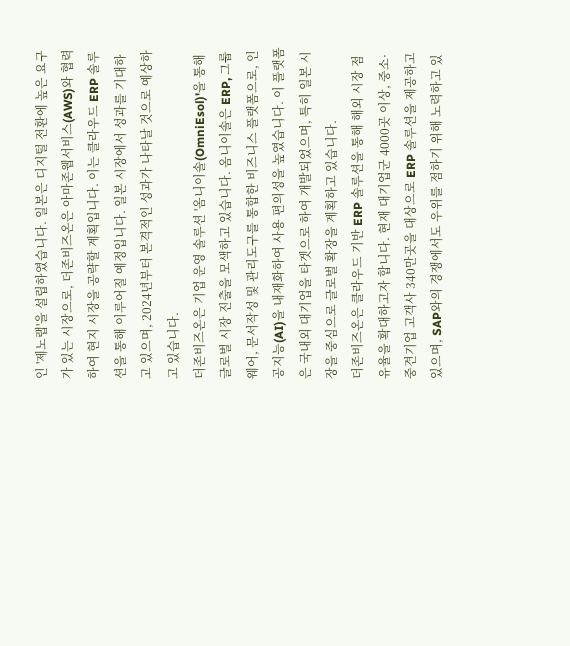인 '제노랩'을 설립하였습니다. 일본은 디지털 전환에 높은 요구가 있는 시장으로, 더존비즈온은 아마존웹서비스(AWS)와 협력하여 현지 시장을 공략할 계획입니다. 이는 클라우드 ERP 솔루션을 통해 이루어질 예정입니다. 일본 시장에서 성과를 기대하고 있으며, 2024년부터 본격적인 성과가 나타날 것으로 예상하고 있습니다.
더존비즈온은 기업 운영 솔루션 '옴니이솔(OmniEsol)'을 통해 글로벌 시장 진출을 모색하고 있습니다. 옴니이솔은 ERP, 그룹웨어, 문서작성 및 관리도구를 통합한 비즈니스 플랫폼으로, 인공지능(AI)을 내재화하여 사용 편의성을 높였습니다. 이 플랫폼은 국내외 대기업을 타겟으로 하여 개발되었으며, 특히 일본 시장을 중심으로 글로벌 확장을 계획하고 있습니다.
더존비즈온은 클라우드 기반 ERP 솔루션을 통해 해외 시장 점유율을 확대하고자 합니다. 현재 대기업군 4000곳 이상, 중소·중견기업 고객사 340만곳을 대상으로 ERP 솔루션을 제공하고 있으며, SAP와의 경쟁에서도 우위를 점하기 위해 노력하고 있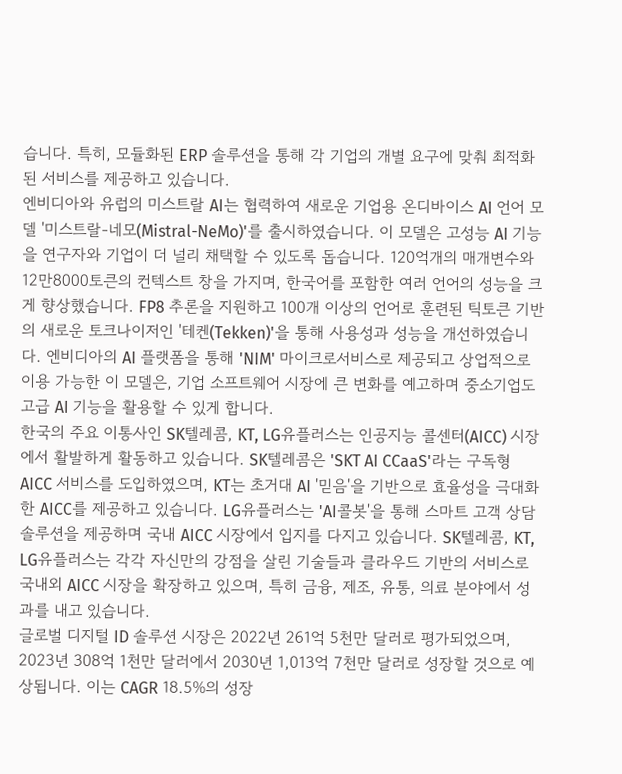습니다. 특히, 모듈화된 ERP 솔루션을 통해 각 기업의 개별 요구에 맞춰 최적화된 서비스를 제공하고 있습니다.
엔비디아와 유럽의 미스트랄 AI는 협력하여 새로운 기업용 온디바이스 AI 언어 모델 '미스트랄-네모(Mistral-NeMo)'를 출시하였습니다. 이 모델은 고성능 AI 기능을 연구자와 기업이 더 널리 채택할 수 있도록 돕습니다. 120억개의 매개변수와 12만8000토큰의 컨텍스트 창을 가지며, 한국어를 포함한 여러 언어의 성능을 크게 향상했습니다. FP8 추론을 지원하고 100개 이상의 언어로 훈련된 틱토큰 기반의 새로운 토크나이저인 '테켄(Tekken)'을 통해 사용성과 성능을 개선하였습니다. 엔비디아의 AI 플랫폼을 통해 'NIM' 마이크로서비스로 제공되고 상업적으로 이용 가능한 이 모델은, 기업 소프트웨어 시장에 큰 변화를 예고하며 중소기업도 고급 AI 기능을 활용할 수 있게 합니다.
한국의 주요 이통사인 SK텔레콤, KT, LG유플러스는 인공지능 콜센터(AICC) 시장에서 활발하게 활동하고 있습니다. SK텔레콤은 'SKT AI CCaaS'라는 구독형 AICC 서비스를 도입하였으며, KT는 초거대 AI '믿음'을 기반으로 효율성을 극대화한 AICC를 제공하고 있습니다. LG유플러스는 'AI콜봇'을 통해 스마트 고객 상담 솔루션을 제공하며 국내 AICC 시장에서 입지를 다지고 있습니다. SK텔레콤, KT, LG유플러스는 각각 자신만의 강점을 살린 기술들과 클라우드 기반의 서비스로 국내외 AICC 시장을 확장하고 있으며, 특히 금융, 제조, 유통, 의료 분야에서 성과를 내고 있습니다.
글로벌 디지털 ID 솔루션 시장은 2022년 261억 5천만 달러로 평가되었으며, 2023년 308억 1천만 달러에서 2030년 1,013억 7천만 달러로 성장할 것으로 예상됩니다. 이는 CAGR 18.5%의 성장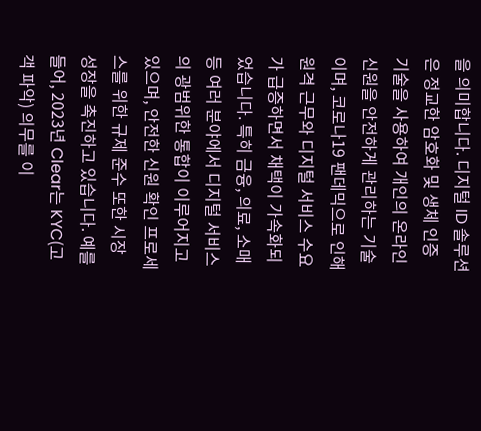을 의미합니다. 디지털 ID 솔루션은 정교한 암호화 및 생체 인증 기술을 사용하여 개인의 온라인 신원을 안전하게 관리하는 기술이며, 코로나19 팬데믹으로 인해 원격 근무와 디지털 서비스 수요가 급증하면서 채택이 가속화되었습니다. 특히 금융, 의료, 소매 등 여러 분야에서 디지털 서비스의 광범위한 통합이 이루어지고 있으며, 안전한 신원 확인 프로세스를 위한 규제 준수 또한 시장 성장을 촉진하고 있습니다. 예를 들어, 2023년 Clear는 KYC(고객 파악) 의무를 이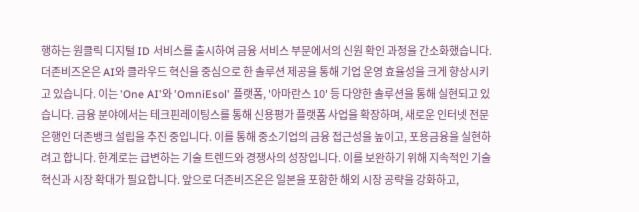행하는 원클릭 디지털 ID 서비스를 출시하여 금융 서비스 부문에서의 신원 확인 과정을 간소화했습니다.
더존비즈온은 AI와 클라우드 혁신을 중심으로 한 솔루션 제공을 통해 기업 운영 효율성을 크게 향상시키고 있습니다. 이는 'One AI'와 'OmniEsol' 플랫폼, '아마란스 10' 등 다양한 솔루션을 통해 실현되고 있습니다. 금융 분야에서는 테크핀레이팅스를 통해 신용평가 플랫폼 사업을 확장하며, 새로운 인터넷 전문은행인 더존뱅크 설립을 추진 중입니다. 이를 통해 중소기업의 금융 접근성을 높이고, 포용금융을 실현하려고 합니다. 한계로는 급변하는 기술 트렌드와 경쟁사의 성장입니다. 이를 보완하기 위해 지속적인 기술 혁신과 시장 확대가 필요합니다. 앞으로 더존비즈온은 일본을 포함한 해외 시장 공략을 강화하고,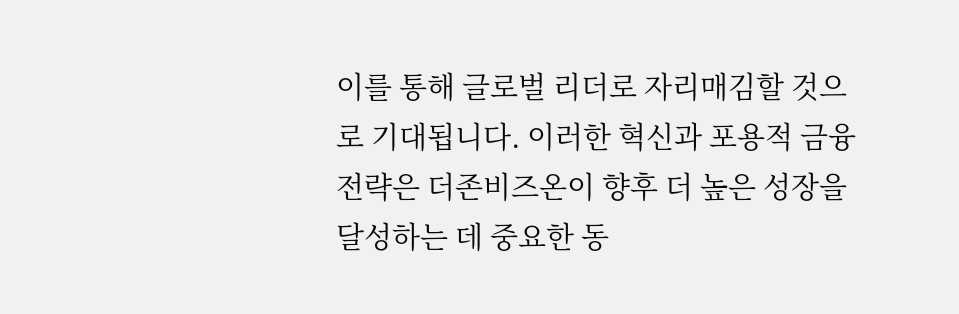이를 통해 글로벌 리더로 자리매김할 것으로 기대됩니다. 이러한 혁신과 포용적 금융 전략은 더존비즈온이 향후 더 높은 성장을 달성하는 데 중요한 동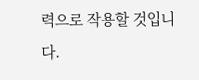력으로 작용할 것입니다.